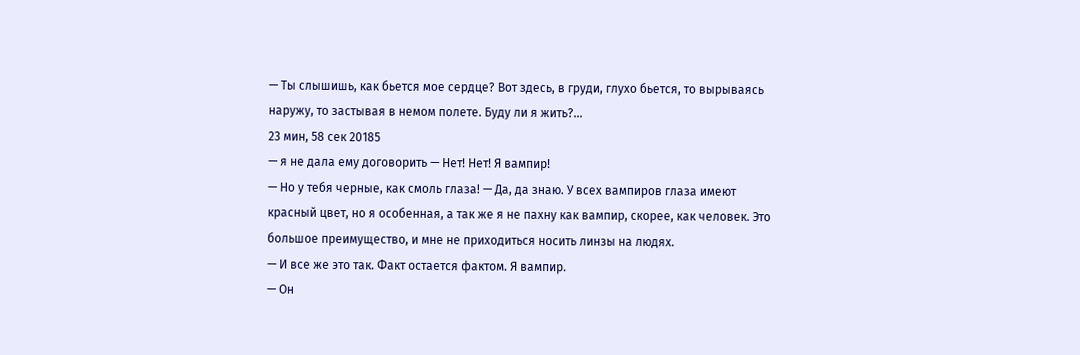— Ты слышишь, как бьется мое сердце? Вот здесь, в груди, глухо бьется, то вырываясь наружу, то застывая в немом полете. Буду ли я жить?…
23 мин, 58 сек 20185
— я не дала ему договорить — Нет! Нет! Я вампир!
— Но у тебя черные, как смоль глаза! — Да, да знаю. У всех вампиров глаза имеют красный цвет, но я особенная, а так же я не пахну как вампир, скорее, как человек. Это большое преимущество, и мне не приходиться носить линзы на людях.
— И все же это так. Факт остается фактом. Я вампир.
— Он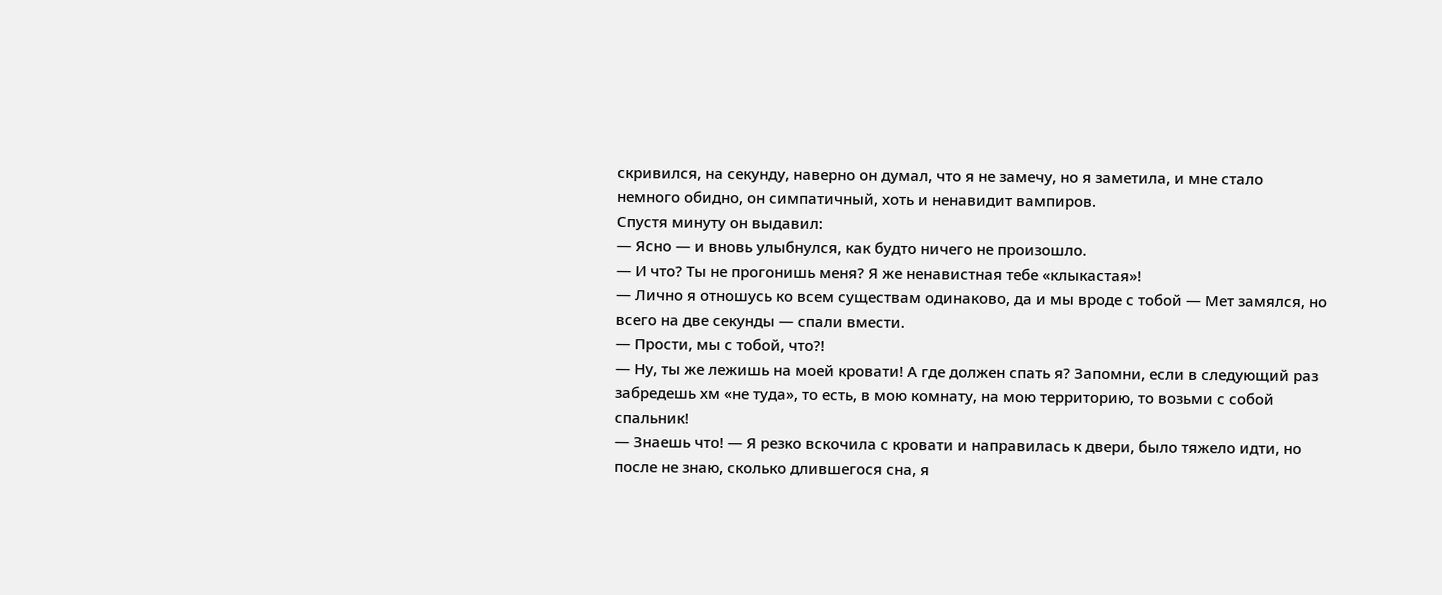скривился, на секунду, наверно он думал, что я не замечу, но я заметила, и мне стало немного обидно, он симпатичный, хоть и ненавидит вампиров.
Спустя минуту он выдавил:
— Ясно — и вновь улыбнулся, как будто ничего не произошло.
— И что? Ты не прогонишь меня? Я же ненавистная тебе «клыкастая»!
— Лично я отношусь ко всем существам одинаково, да и мы вроде с тобой — Мет замялся, но всего на две секунды — спали вмести.
— Прости, мы с тобой, что?!
— Ну, ты же лежишь на моей кровати! А где должен спать я? Запомни, если в следующий раз забредешь хм «не туда», то есть, в мою комнату, на мою территорию, то возьми с собой спальник!
— Знаешь что! — Я резко вскочила с кровати и направилась к двери, было тяжело идти, но после не знаю, сколько длившегося сна, я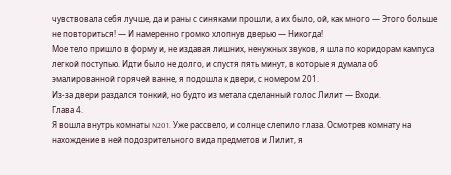чувствовала себя лучше, да и раны с синяками прошли, а их было, ой, как много — Этого больше не повториться! — И намеренно громко хлопнув дверью — Никогда!
Мое тело пришло в форму и, не издавая лишних, ненужных звуков, я шла по коридорам кампуса легкой поступью. Идти было не долго, и спустя пять минут, в которые я думала об эмалированной горячей ванне, я подошла к двери, с номером 201.
Из-за двери раздался тонкий, но будто из метала сделанный голос Лилит — Входи.
Глава 4.
Я вошла внутрь комнаты N201. Уже рассвело, и солнце слепило глаза. Осмотрев комнату на нахождение в ней подозрительного вида предметов и Лилит, я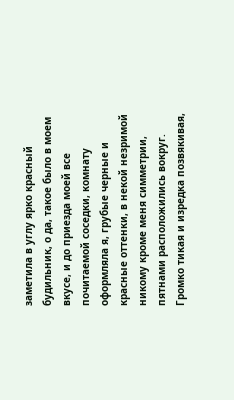заметила в углу ярко красный будильник, о да, такое было в моем вкусе, и до приезда моей все почитаемой соседки, комнату оформляла я, грубые черные и красные оттенки, в некой незримой никому кроме меня симметрии, пятнами расположились вокруг. Громко тикая и изредка позвякивая,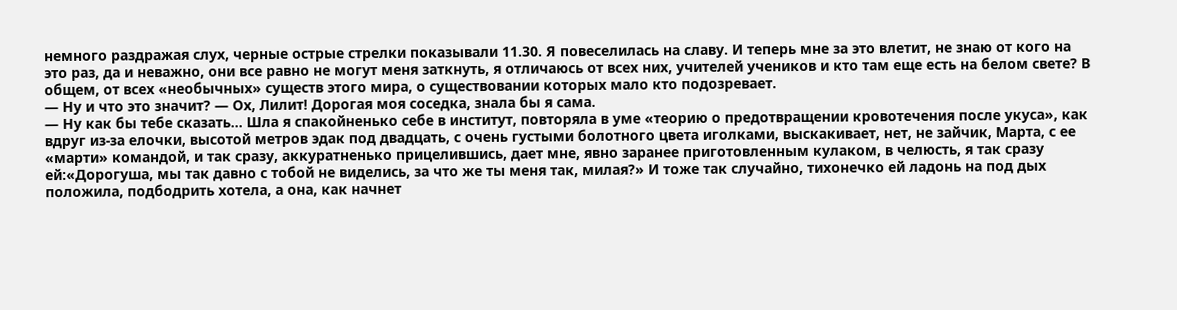немного раздражая слух, черные острые стрелки показывали 11.30. Я повеселилась на славу. И теперь мне за это влетит, не знаю от кого на это раз, да и неважно, они все равно не могут меня заткнуть, я отличаюсь от всех них, учителей учеников и кто там еще есть на белом свете? В общем, от всех «необычных» существ этого мира, о существовании которых мало кто подозревает.
— Ну и что это значит? — Ох, Лилит! Дорогая моя соседка, знала бы я сама.
— Ну как бы тебе сказать… Шла я спакойненько себе в институт, повторяла в уме «теорию о предотвращении кровотечения после укуса», как вдруг из-за елочки, высотой метров эдак под двадцать, с очень густыми болотного цвета иголками, выскакивает, нет, не зайчик, Марта, с ее «марти» командой, и так сразу, аккуратненько прицелившись, дает мне, явно заранее приготовленным кулаком, в челюсть, я так сразу ей:«Дорогуша, мы так давно с тобой не виделись, за что же ты меня так, милая?» И тоже так случайно, тихонечко ей ладонь на под дых положила, подбодрить хотела, а она, как начнет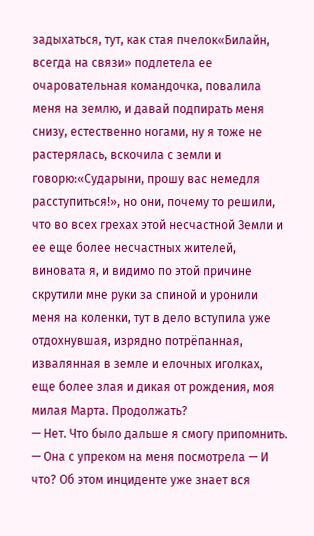задыхаться, тут, как стая пчелок«Билайн, всегда на связи» подлетела ее очаровательная командочка, повалила меня на землю, и давай подпирать меня снизу, естественно ногами, ну я тоже не растерялась, вскочила с земли и говорю:«Сударыни, прошу вас немедля расступиться!», но они, почему то решили, что во всех грехах этой несчастной Земли и ее еще более несчастных жителей, виновата я, и видимо по этой причине скрутили мне руки за спиной и уронили меня на коленки, тут в дело вступила уже отдохнувшая, изрядно потрёпанная, извалянная в земле и елочных иголках, еще более злая и дикая от рождения, моя милая Марта. Продолжать?
— Нет. Что было дальше я смогу припомнить.
— Она с упреком на меня посмотрела — И что? Об этом инциденте уже знает вся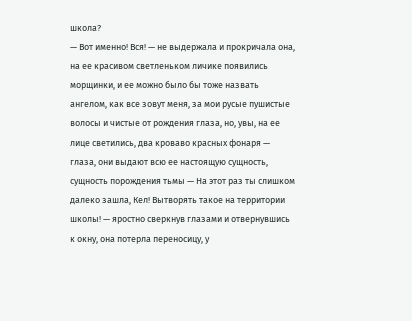школа?
— Вот именно! Вся! — не выдержала и прокричала она, на ее красивом светленьком личике появились морщинки, и ее можно было бы тоже назвать ангелом, как все зовут меня, за мои русые пушистые волосы и чистые от рождения глаза, но, увы, на ее лице светились, два кроваво красных фонаря — глаза, они выдают всю ее настоящую сущность, сущность порождения тьмы — На этот раз ты слишком далеко зашла, Кел! Вытворять такое на территории школы! — яростно сверкнув глазами и отвернувшись к окну, она потерла переносицу, у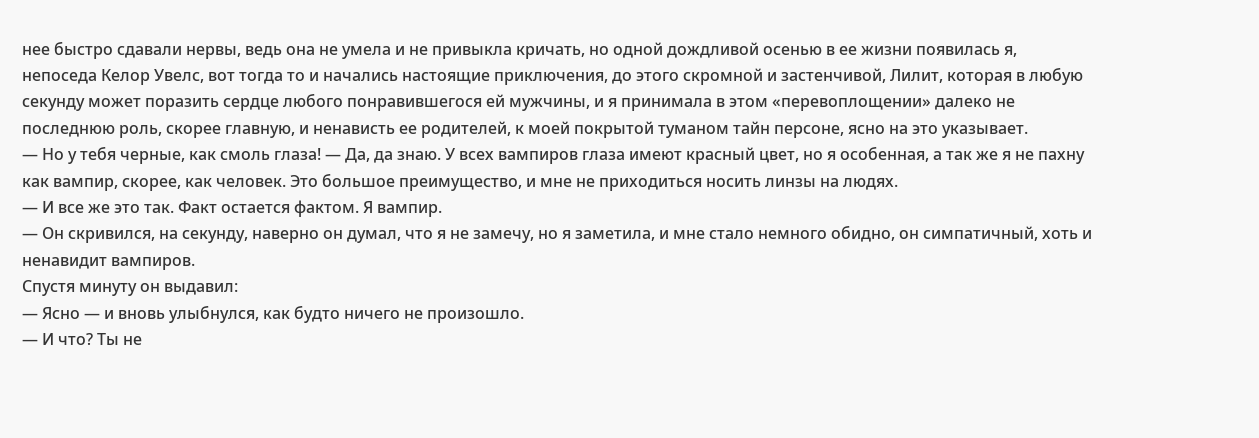нее быстро сдавали нервы, ведь она не умела и не привыкла кричать, но одной дождливой осенью в ее жизни появилась я, непоседа Келор Увелс, вот тогда то и начались настоящие приключения, до этого скромной и застенчивой, Лилит, которая в любую секунду может поразить сердце любого понравившегося ей мужчины, и я принимала в этом «перевоплощении» далеко не последнюю роль, скорее главную, и ненависть ее родителей, к моей покрытой туманом тайн персоне, ясно на это указывает.
— Но у тебя черные, как смоль глаза! — Да, да знаю. У всех вампиров глаза имеют красный цвет, но я особенная, а так же я не пахну как вампир, скорее, как человек. Это большое преимущество, и мне не приходиться носить линзы на людях.
— И все же это так. Факт остается фактом. Я вампир.
— Он скривился, на секунду, наверно он думал, что я не замечу, но я заметила, и мне стало немного обидно, он симпатичный, хоть и ненавидит вампиров.
Спустя минуту он выдавил:
— Ясно — и вновь улыбнулся, как будто ничего не произошло.
— И что? Ты не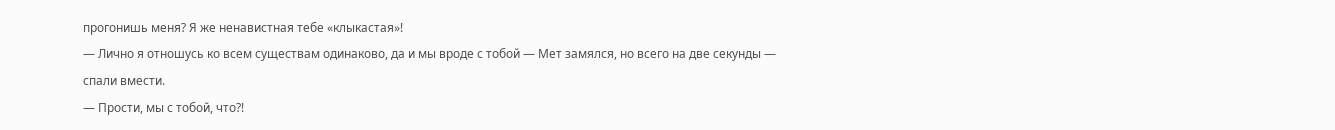прогонишь меня? Я же ненавистная тебе «клыкастая»!
— Лично я отношусь ко всем существам одинаково, да и мы вроде с тобой — Мет замялся, но всего на две секунды — спали вмести.
— Прости, мы с тобой, что?!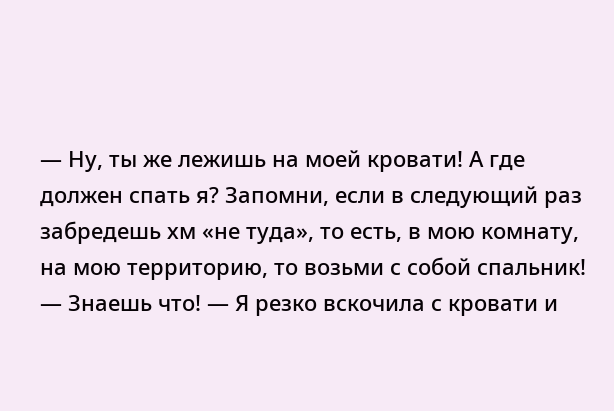— Ну, ты же лежишь на моей кровати! А где должен спать я? Запомни, если в следующий раз забредешь хм «не туда», то есть, в мою комнату, на мою территорию, то возьми с собой спальник!
— Знаешь что! — Я резко вскочила с кровати и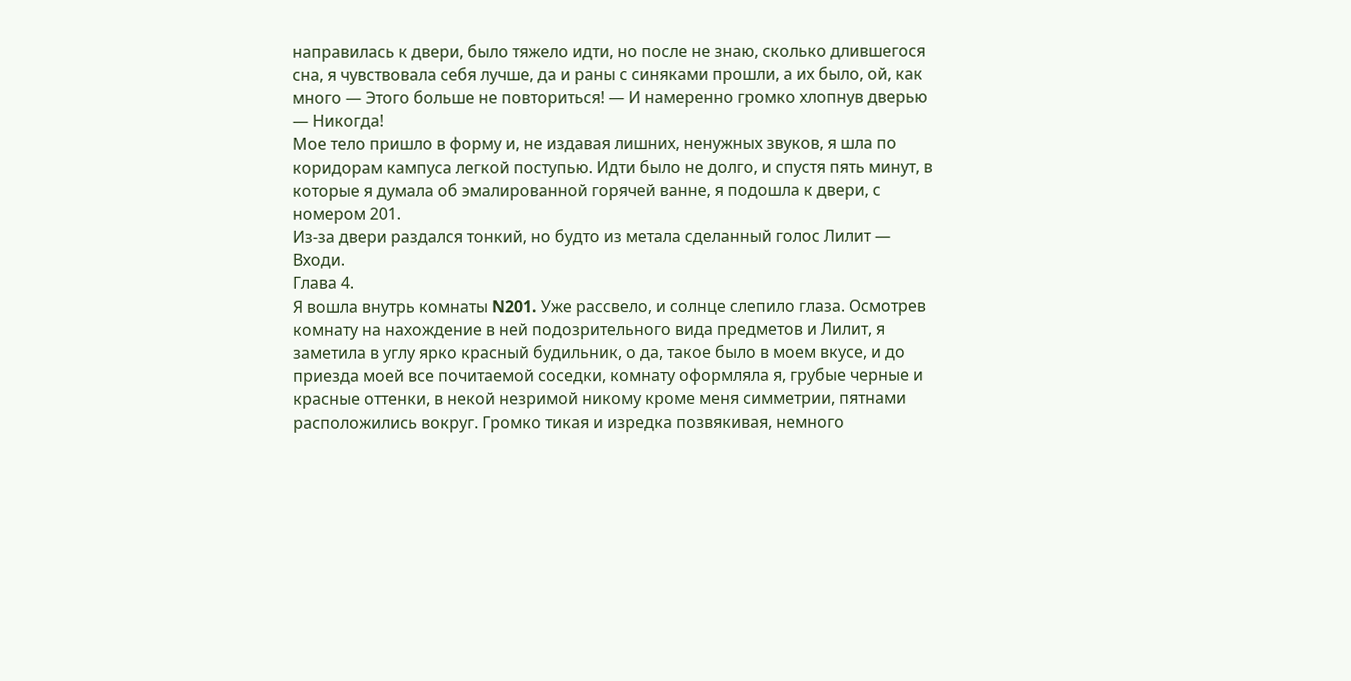направилась к двери, было тяжело идти, но после не знаю, сколько длившегося сна, я чувствовала себя лучше, да и раны с синяками прошли, а их было, ой, как много — Этого больше не повториться! — И намеренно громко хлопнув дверью — Никогда!
Мое тело пришло в форму и, не издавая лишних, ненужных звуков, я шла по коридорам кампуса легкой поступью. Идти было не долго, и спустя пять минут, в которые я думала об эмалированной горячей ванне, я подошла к двери, с номером 201.
Из-за двери раздался тонкий, но будто из метала сделанный голос Лилит — Входи.
Глава 4.
Я вошла внутрь комнаты N201. Уже рассвело, и солнце слепило глаза. Осмотрев комнату на нахождение в ней подозрительного вида предметов и Лилит, я заметила в углу ярко красный будильник, о да, такое было в моем вкусе, и до приезда моей все почитаемой соседки, комнату оформляла я, грубые черные и красные оттенки, в некой незримой никому кроме меня симметрии, пятнами расположились вокруг. Громко тикая и изредка позвякивая, немного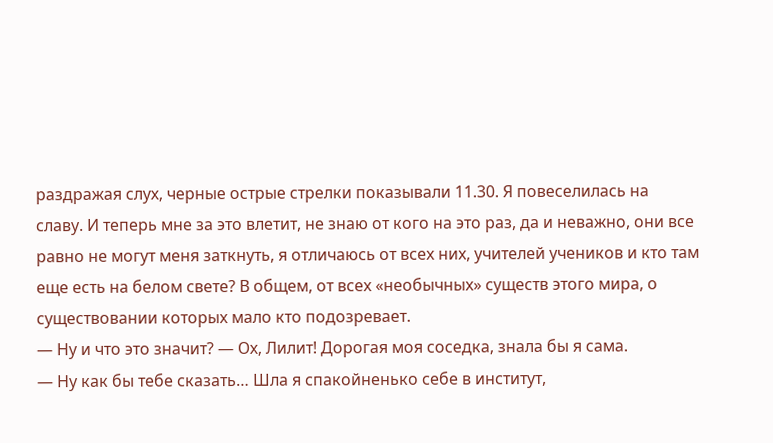раздражая слух, черные острые стрелки показывали 11.30. Я повеселилась на славу. И теперь мне за это влетит, не знаю от кого на это раз, да и неважно, они все равно не могут меня заткнуть, я отличаюсь от всех них, учителей учеников и кто там еще есть на белом свете? В общем, от всех «необычных» существ этого мира, о существовании которых мало кто подозревает.
— Ну и что это значит? — Ох, Лилит! Дорогая моя соседка, знала бы я сама.
— Ну как бы тебе сказать… Шла я спакойненько себе в институт,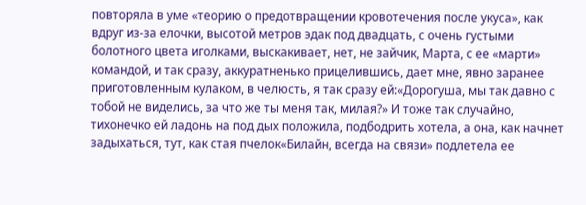повторяла в уме «теорию о предотвращении кровотечения после укуса», как вдруг из-за елочки, высотой метров эдак под двадцать, с очень густыми болотного цвета иголками, выскакивает, нет, не зайчик, Марта, с ее «марти» командой, и так сразу, аккуратненько прицелившись, дает мне, явно заранее приготовленным кулаком, в челюсть, я так сразу ей:«Дорогуша, мы так давно с тобой не виделись, за что же ты меня так, милая?» И тоже так случайно, тихонечко ей ладонь на под дых положила, подбодрить хотела, а она, как начнет задыхаться, тут, как стая пчелок«Билайн, всегда на связи» подлетела ее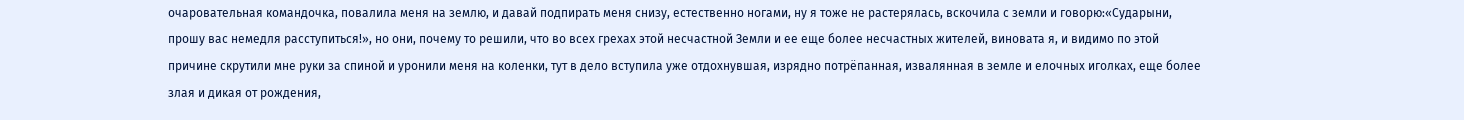очаровательная командочка, повалила меня на землю, и давай подпирать меня снизу, естественно ногами, ну я тоже не растерялась, вскочила с земли и говорю:«Сударыни, прошу вас немедля расступиться!», но они, почему то решили, что во всех грехах этой несчастной Земли и ее еще более несчастных жителей, виновата я, и видимо по этой причине скрутили мне руки за спиной и уронили меня на коленки, тут в дело вступила уже отдохнувшая, изрядно потрёпанная, извалянная в земле и елочных иголках, еще более злая и дикая от рождения,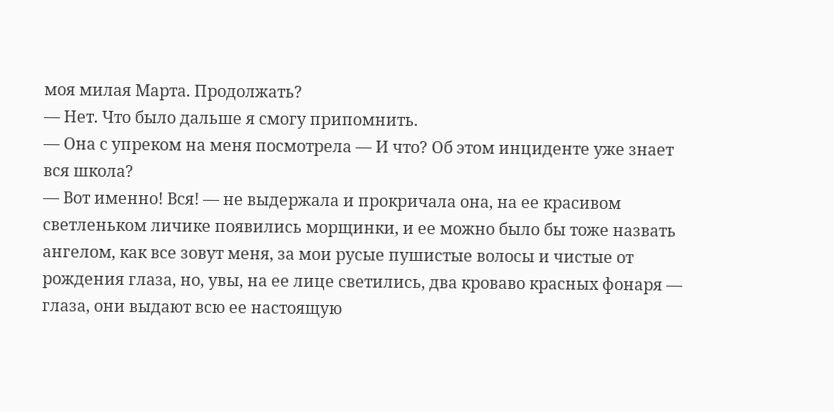моя милая Марта. Продолжать?
— Нет. Что было дальше я смогу припомнить.
— Она с упреком на меня посмотрела — И что? Об этом инциденте уже знает вся школа?
— Вот именно! Вся! — не выдержала и прокричала она, на ее красивом светленьком личике появились морщинки, и ее можно было бы тоже назвать ангелом, как все зовут меня, за мои русые пушистые волосы и чистые от рождения глаза, но, увы, на ее лице светились, два кроваво красных фонаря — глаза, они выдают всю ее настоящую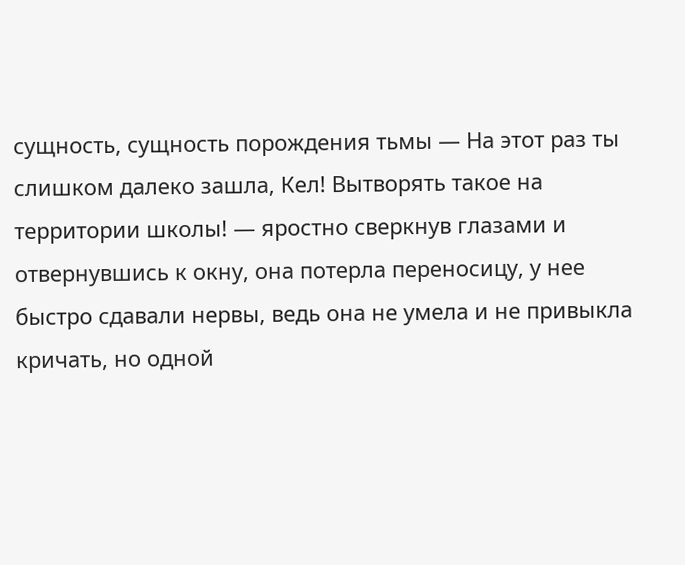сущность, сущность порождения тьмы — На этот раз ты слишком далеко зашла, Кел! Вытворять такое на территории школы! — яростно сверкнув глазами и отвернувшись к окну, она потерла переносицу, у нее быстро сдавали нервы, ведь она не умела и не привыкла кричать, но одной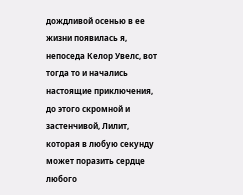дождливой осенью в ее жизни появилась я, непоседа Келор Увелс, вот тогда то и начались настоящие приключения, до этого скромной и застенчивой, Лилит, которая в любую секунду может поразить сердце любого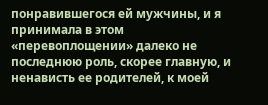понравившегося ей мужчины, и я принимала в этом «перевоплощении» далеко не последнюю роль, скорее главную, и ненависть ее родителей, к моей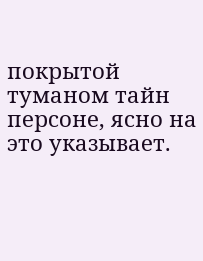покрытой туманом тайн персоне, ясно на это указывает.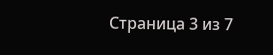Страница 3 из 7